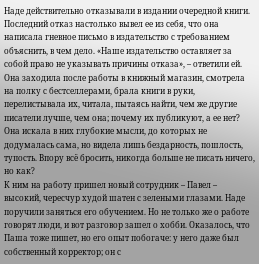Наде действительно отказывали в издании очередной книги. Последний отказ настолько вывел ее из себя, что она написала гневное письмо в издательство с требованием объяснить, в чем дело. «Наше издательство оставляет за собой право не указывать причины отказа», – ответили ей. Она заходила после работы в книжный магазин, смотрела на полку с бестселлерами, брала книги в руки, перелистывала их, читала, пытаясь найти, чем же другие писатели лучше, чем она; почему их публикуют, а ее нет? Она искала в них глубокие мысли, до которых не додумалась сама, но видела лишь бездарность, пошлость, тупость. Впору всё бросить, никогда больше не писать ничего, но как?
К ним на работу пришел новый сотрудник – Павел – высокий, чересчур худой шатен с зелеными глазами. Наде поручили заняться его обучением. Но не только же о работе говорят люди, и вот разговор зашел о хобби. Оказалось, что Паша тоже пишет, но его опыт побогаче: у него даже был собственный корректор; он с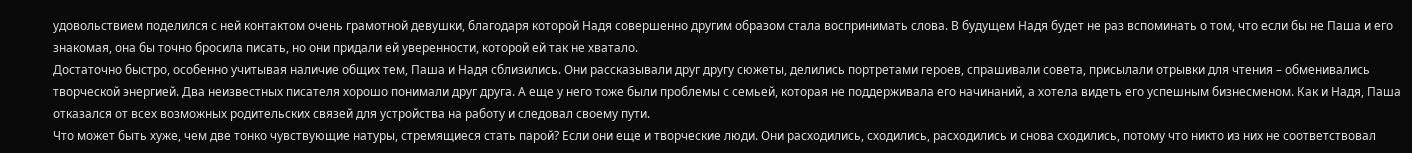удовольствием поделился с ней контактом очень грамотной девушки, благодаря которой Надя совершенно другим образом стала воспринимать слова. В будущем Надя будет не раз вспоминать о том, что если бы не Паша и его знакомая, она бы точно бросила писать, но они придали ей уверенности, которой ей так не хватало.
Достаточно быстро, особенно учитывая наличие общих тем, Паша и Надя сблизились. Они рассказывали друг другу сюжеты, делились портретами героев, спрашивали совета, присылали отрывки для чтения – обменивались творческой энергией. Два неизвестных писателя хорошо понимали друг друга. А еще у него тоже были проблемы с семьей, которая не поддерживала его начинаний, а хотела видеть его успешным бизнесменом. Как и Надя, Паша отказался от всех возможных родительских связей для устройства на работу и следовал своему пути.
Что может быть хуже, чем две тонко чувствующие натуры, стремящиеся стать парой? Если они еще и творческие люди. Они расходились, сходились, расходились и снова сходились, потому что никто из них не соответствовал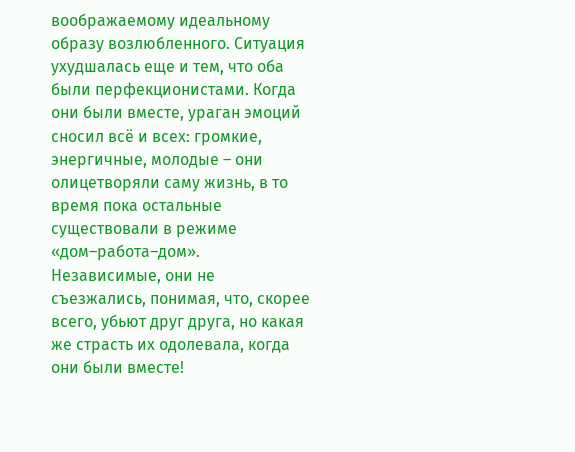воображаемому идеальному образу возлюбленного. Ситуация ухудшалась еще и тем, что оба были перфекционистами. Когда они были вместе, ураган эмоций сносил всё и всех: громкие, энергичные, молодые – они олицетворяли саму жизнь, в то время пока остальные существовали в режиме «дом–работа–дом». Независимые, они не съезжались, понимая, что, скорее всего, убьют друг друга, но какая же страсть их одолевала, когда они были вместе!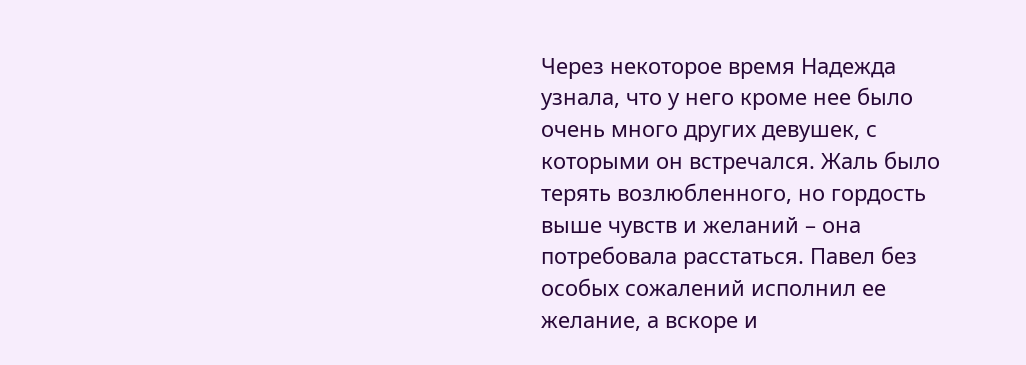Через некоторое время Надежда узнала, что у него кроме нее было очень много других девушек, с которыми он встречался. Жаль было терять возлюбленного, но гордость выше чувств и желаний – она потребовала расстаться. Павел без особых сожалений исполнил ее желание, а вскоре и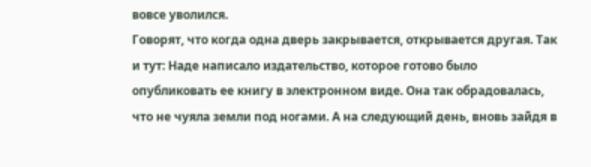вовсе уволился.
Говорят, что когда одна дверь закрывается, открывается другая. Так и тут: Наде написало издательство, которое готово было опубликовать ее книгу в электронном виде. Она так обрадовалась, что не чуяла земли под ногами. А на следующий день, вновь зайдя в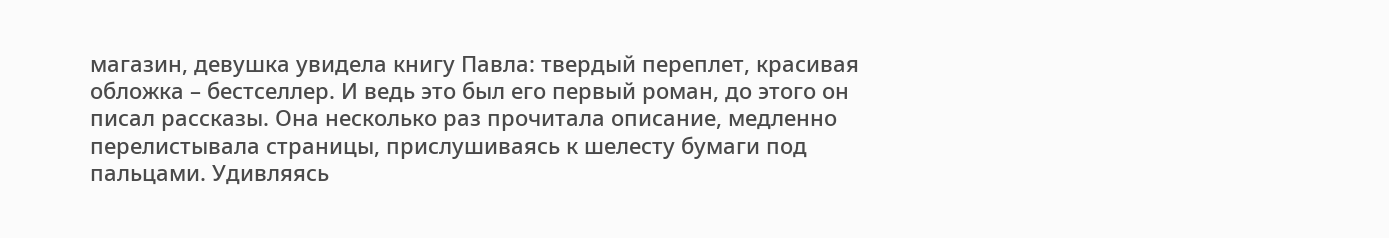магазин, девушка увидела книгу Павла: твердый переплет, красивая обложка – бестселлер. И ведь это был его первый роман, до этого он писал рассказы. Она несколько раз прочитала описание, медленно перелистывала страницы, прислушиваясь к шелесту бумаги под пальцами. Удивляясь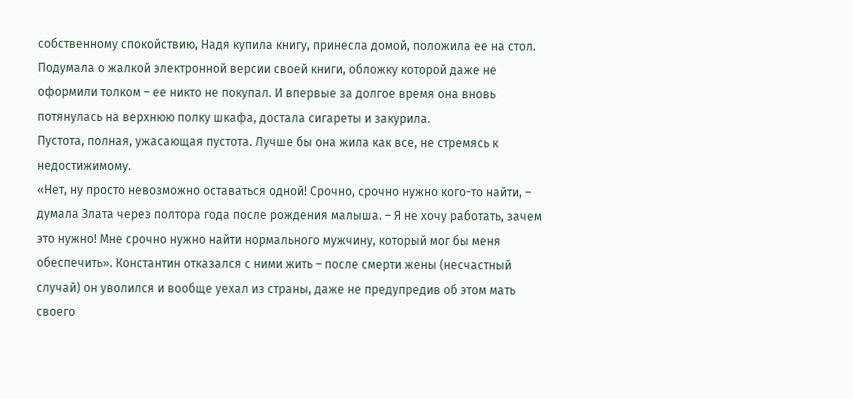собственному спокойствию, Надя купила книгу, принесла домой, положила ее на стол. Подумала о жалкой электронной версии своей книги, обложку которой даже не оформили толком – ее никто не покупал. И впервые за долгое время она вновь потянулась на верхнюю полку шкафа, достала сигареты и закурила.
Пустота, полная, ужасающая пустота. Лучше бы она жила как все, не стремясь к недостижимому.
«Нет, ну просто невозможно оставаться одной! Срочно, срочно нужно кого-то найти, – думала Злата через полтора года после рождения малыша. – Я не хочу работать, зачем это нужно! Мне срочно нужно найти нормального мужчину, который мог бы меня обеспечить». Константин отказался с ними жить – после смерти жены (несчастный случай) он уволился и вообще уехал из страны, даже не предупредив об этом мать своего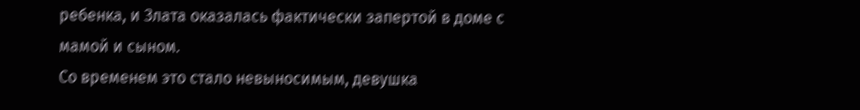ребенка, и Злата оказалась фактически запертой в доме с мамой и сыном.
Со временем это стало невыносимым, девушка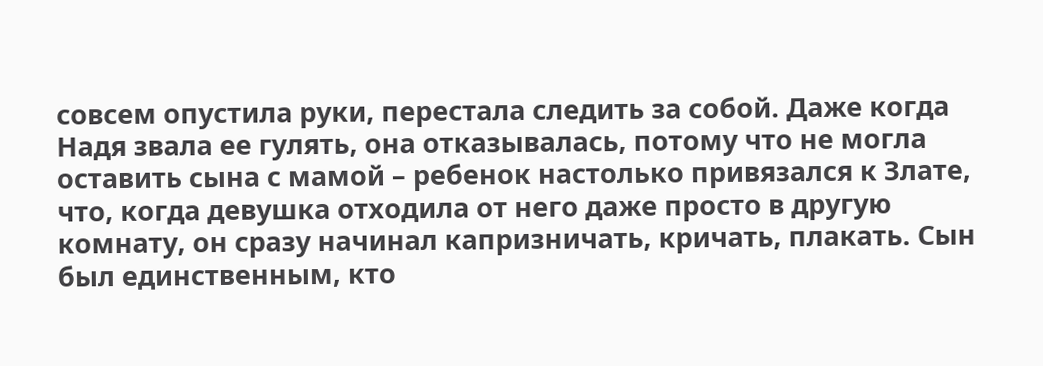совсем опустила руки, перестала следить за собой. Даже когда Надя звала ее гулять, она отказывалась, потому что не могла оставить сына с мамой – ребенок настолько привязался к Злате, что, когда девушка отходила от него даже просто в другую комнату, он сразу начинал капризничать, кричать, плакать. Сын был единственным, кто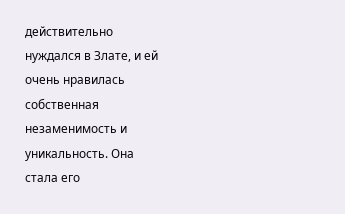действительно нуждался в Злате, и ей очень нравилась собственная незаменимость и уникальность. Она стала его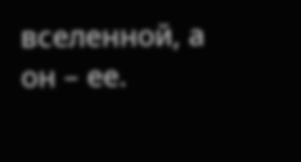вселенной, а он – ее.